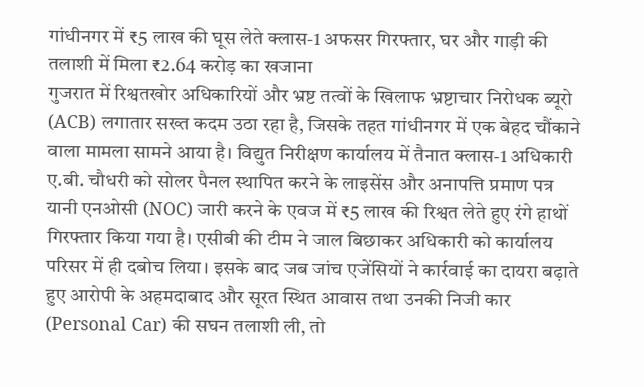गांधीनगर में ₹5 लाख की घूस लेते क्लास-1 अफसर गिरफ्तार, घर और गाड़ी की तलाशी में मिला ₹2.64 करोड़ का खजाना
गुजरात में रिश्वतखोर अधिकारियों और भ्रष्ट तत्वों के खिलाफ भ्रष्टाचार निरोधक ब्यूरो (ACB) लगातार सख्त कदम उठा रहा है, जिसके तहत गांधीनगर में एक बेहद चौंकाने वाला मामला सामने आया है। विद्युत निरीक्षण कार्यालय में तैनात क्लास-1 अधिकारी ए.बी. चौधरी को सोलर पैनल स्थापित करने के लाइसेंस और अनापत्ति प्रमाण पत्र यानी एनओसी (NOC) जारी करने के एवज में ₹5 लाख की रिश्वत लेते हुए रंगे हाथों गिरफ्तार किया गया है। एसीबी की टीम ने जाल बिछाकर अधिकारी को कार्यालय परिसर में ही दबोच लिया। इसके बाद जब जांच एजेंसियों ने कार्रवाई का दायरा बढ़ाते हुए आरोपी के अहमदाबाद और सूरत स्थित आवास तथा उनकी निजी कार (Personal Car) की सघन तलाशी ली, तो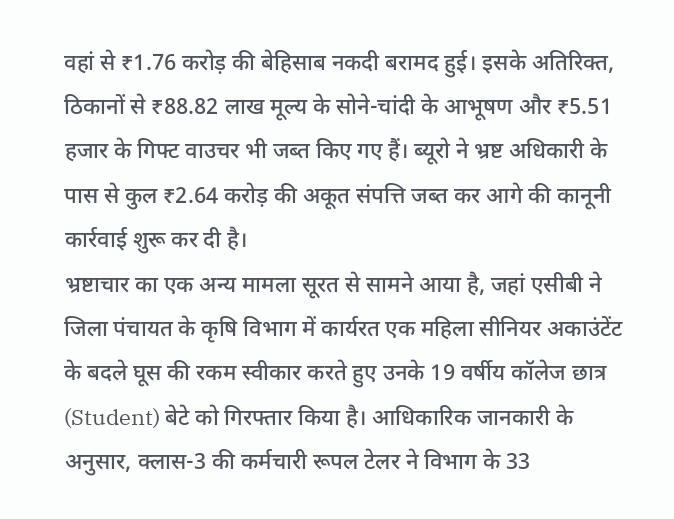वहां से ₹1.76 करोड़ की बेहिसाब नकदी बरामद हुई। इसके अतिरिक्त, ठिकानों से ₹88.82 लाख मूल्य के सोने-चांदी के आभूषण और ₹5.51 हजार के गिफ्ट वाउचर भी जब्त किए गए हैं। ब्यूरो ने भ्रष्ट अधिकारी के पास से कुल ₹2.64 करोड़ की अकूत संपत्ति जब्त कर आगे की कानूनी कार्रवाई शुरू कर दी है।
भ्रष्टाचार का एक अन्य मामला सूरत से सामने आया है, जहां एसीबी ने जिला पंचायत के कृषि विभाग में कार्यरत एक महिला सीनियर अकाउंटेंट के बदले घूस की रकम स्वीकार करते हुए उनके 19 वर्षीय कॉलेज छात्र (Student) बेटे को गिरफ्तार किया है। आधिकारिक जानकारी के अनुसार, क्लास-3 की कर्मचारी रूपल टेलर ने विभाग के 33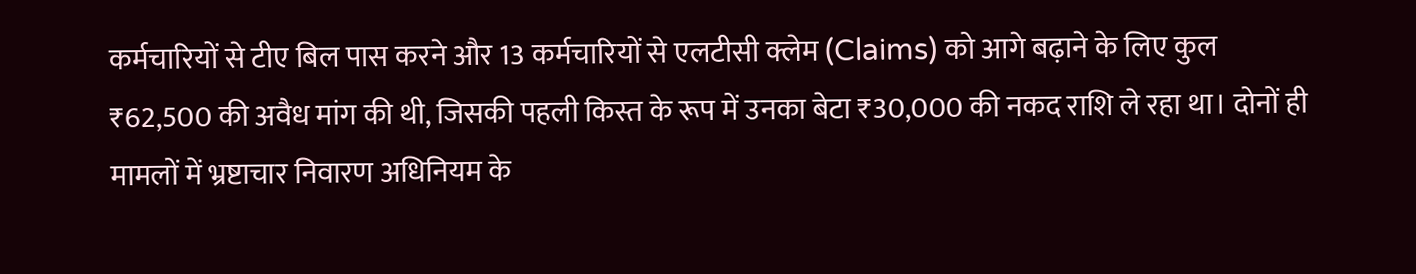कर्मचारियों से टीए बिल पास करने और 13 कर्मचारियों से एलटीसी क्लेम (Claims) को आगे बढ़ाने के लिए कुल ₹62,500 की अवैध मांग की थी, जिसकी पहली किस्त के रूप में उनका बेटा ₹30,000 की नकद राशि ले रहा था। दोनों ही मामलों में भ्रष्टाचार निवारण अधिनियम के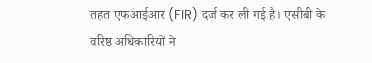तहत एफआईआर (FIR) दर्ज कर ली गई है। एसीबी के वरिष्ठ अधिकारियों ने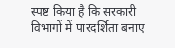स्पष्ट किया है कि सरकारी विभागों में पारदर्शिता बनाए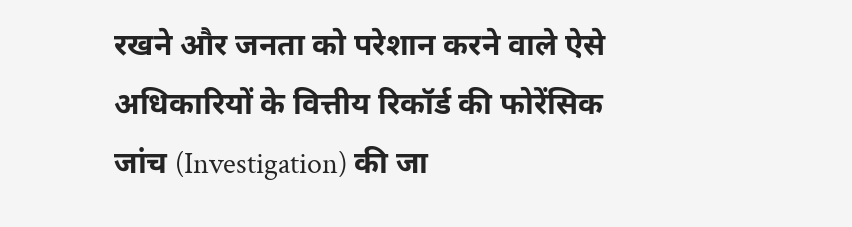रखने और जनता को परेशान करने वाले ऐसे अधिकारियों के वित्तीय रिकॉर्ड की फोरेंसिक जांच (Investigation) की जा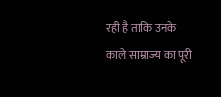रही है ताकि उनके काले साम्राज्य का पूरी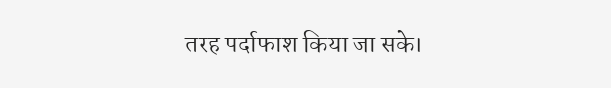तरह पर्दाफाश किया जा सके।